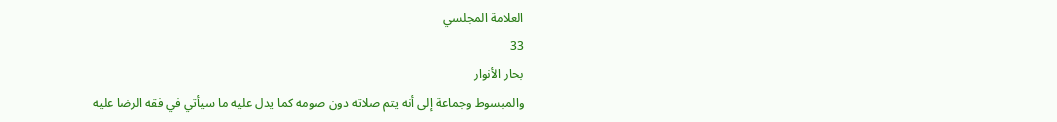العلامة المجلسي
33
بحار الأنوار
والمبسوط وجماعة إلى أنه يتم صلاته دون صومه كما يدل عليه ما سيأتي في فقه الرضا عليه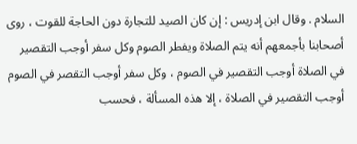السلام . وقال ابن إدريس : إن كان الصيد للتجارة دون الحاجة للقوت ، روى أصحابنا بأجمعهم أنه يتم الصلاة ويفطر الصوم وكل سفر أوجب التقصير في الصلاة أوجب التقصير في الصوم ، وكل سفر أوجب التقصر في الصوم أوجب التقصير في الصلاة ، إلا هذه المسألة ، فحسب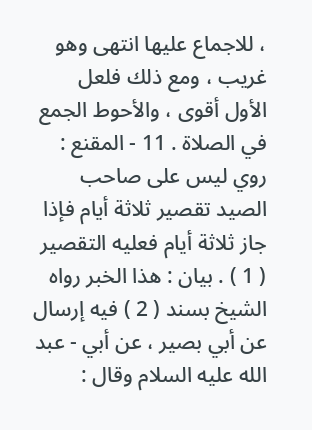، للاجماع عليها انتهى وهو غريب ، ومع ذلك فلعل الأول أقوى ، والأحوط الجمع في الصلاة . 11 - المقنع : روي ليس على صاحب الصيد تقصير ثلاثة أيام فإذا جاز ثلاثة أيام فعليه التقصير ( 1 ) . بيان : هذا الخبر رواه الشيخ بسند ( 2 ) فيه إرسال عن أبي بصير ، عن أبي - عبد الله عليه السلام وقال :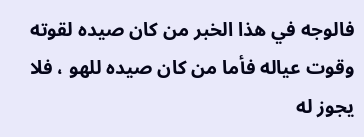فالوجه في هذا الخبر من كان صيده لقوته وقوت عياله فأما من كان صيده للهو ، فلا يجوز له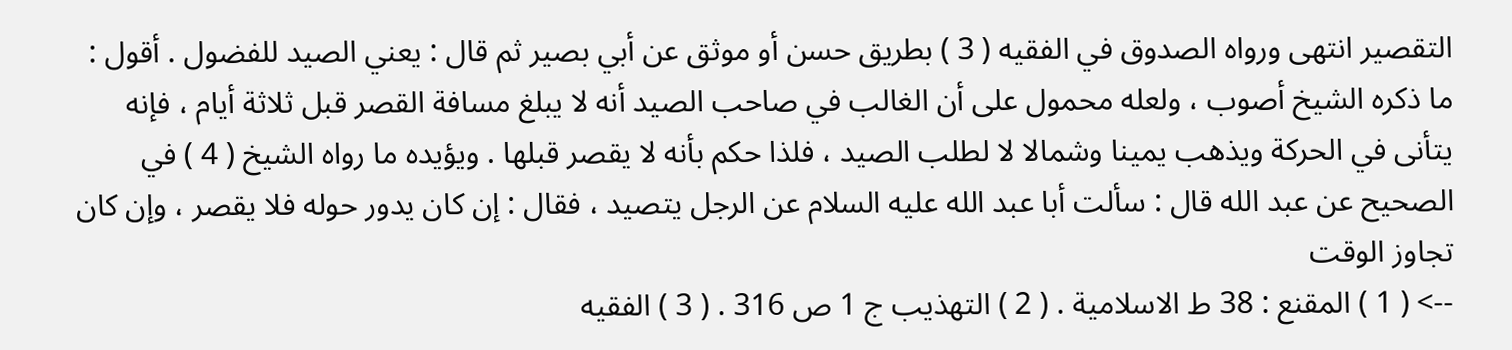التقصير انتهى ورواه الصدوق في الفقيه ( 3 ) بطريق حسن أو موثق عن أبي بصير ثم قال : يعني الصيد للفضول . أقول : ما ذكره الشيخ أصوب ، ولعله محمول على أن الغالب في صاحب الصيد أنه لا يبلغ مسافة القصر قبل ثلاثة أيام ، فإنه يتأنى في الحركة ويذهب يمينا وشمالا لا لطلب الصيد ، فلذا حكم بأنه لا يقصر قبلها . ويؤيده ما رواه الشيخ ( 4 ) في الصحيح عن عبد الله قال : سألت أبا عبد الله عليه السلام عن الرجل يتصيد ، فقال : إن كان يدور حوله فلا يقصر ، وإن كان تجاوز الوقت
--> ( 1 ) المقنع : 38 ط الاسلامية . ( 2 ) التهذيب ج 1 ص 316 . ( 3 ) الفقيه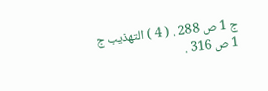ج 1 ص 288 . ( 4 ) التهذيب ج 1 ص 316 .